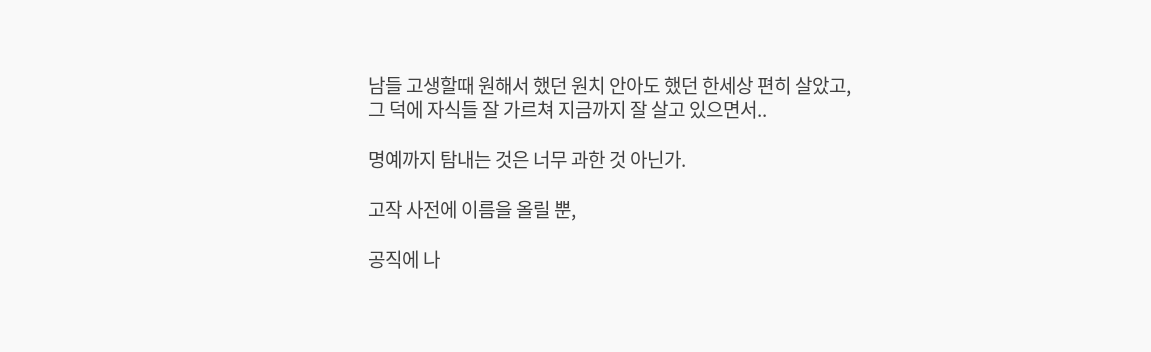남들 고생할때 원해서 했던 원치 안아도 했던 한세상 편히 살았고,
그 덕에 자식들 잘 가르쳐 지금까지 잘 살고 있으면서..

명예까지 탐내는 것은 너무 과한 것 아닌가.

고작 사전에 이름을 올릴 뿐,

공직에 나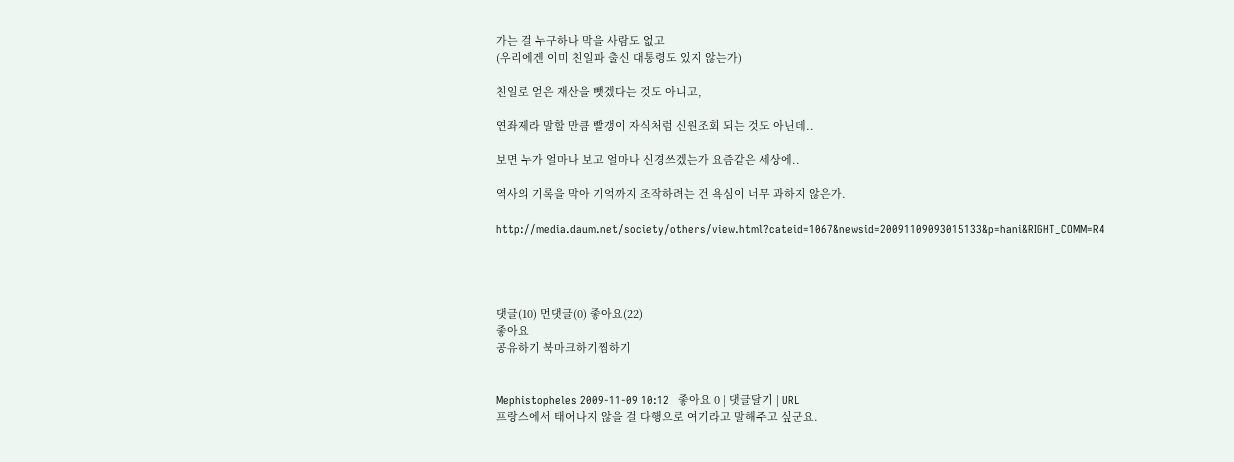가는 걸 누구하나 막을 사람도 없고
(우리에겐 이미 친일파 출신 대통령도 있지 않는가)

친일로 얻은 재산을 뺏겠다는 것도 아니고,

연좌제라 말할 만큼 빨갱이 자식처럼 신원조회 되는 것도 아닌데..

보면 누가 얼마나 보고 얼마나 신경쓰겠는가 요즘같은 세상에..

역사의 기록을 막아 기억까지 조작하려는 건 욕심이 너무 과하지 않은가.

http://media.daum.net/society/others/view.html?cateid=1067&newsid=20091109093015133&p=hani&RIGHT_COMM=R4




댓글(10) 먼댓글(0) 좋아요(22)
좋아요
공유하기 북마크하기찜하기


Mephistopheles 2009-11-09 10:12   좋아요 0 | 댓글달기 | URL
프랑스에서 태어나지 않을 걸 다행으로 여기라고 말해주고 싶군요.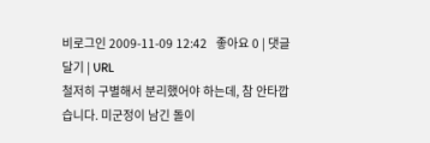비로그인 2009-11-09 12:42   좋아요 0 | 댓글달기 | URL
철저히 구별해서 분리했어야 하는데, 참 안타깝습니다. 미군정이 남긴 돌이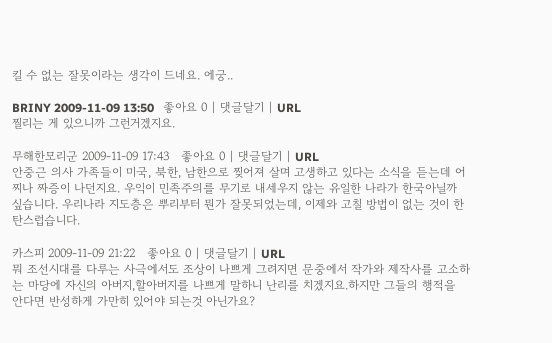킬 수 없는 잘못이라는 생각이 드네요. 에궁..

BRINY 2009-11-09 13:50   좋아요 0 | 댓글달기 | URL
찔리는 게 있으니까 그런거겠지요.

무해한모리군 2009-11-09 17:43   좋아요 0 | 댓글달기 | URL
안중근 의사 가족들이 미국, 북한, 남한으로 찢어져 살며 고생하고 있다는 소식을 듣는데 어찌나 짜증이 나던지요. 우익이 민족주의를 무기로 내세우지 않는 유일한 나라가 한국아닐까 싶습니다. 우리나라 지도층은 뿌리부터 뭔가 잘못되었는데, 이제와 고칠 방법이 없는 것이 한탄스럽습니다.

카스피 2009-11-09 21:22   좋아요 0 | 댓글달기 | URL
뭐 조선시대를 다루는 사극에서도 조상이 나쁘게 그려지면 문중에서 작가와 제작사를 고소하는 마당에 자신의 아버지,할아버지를 나쁘게 말하니 난리를 치겠지요.하지만 그들의 행적을 안다면 반성하게 가만히 있어야 되는것 아닌가요?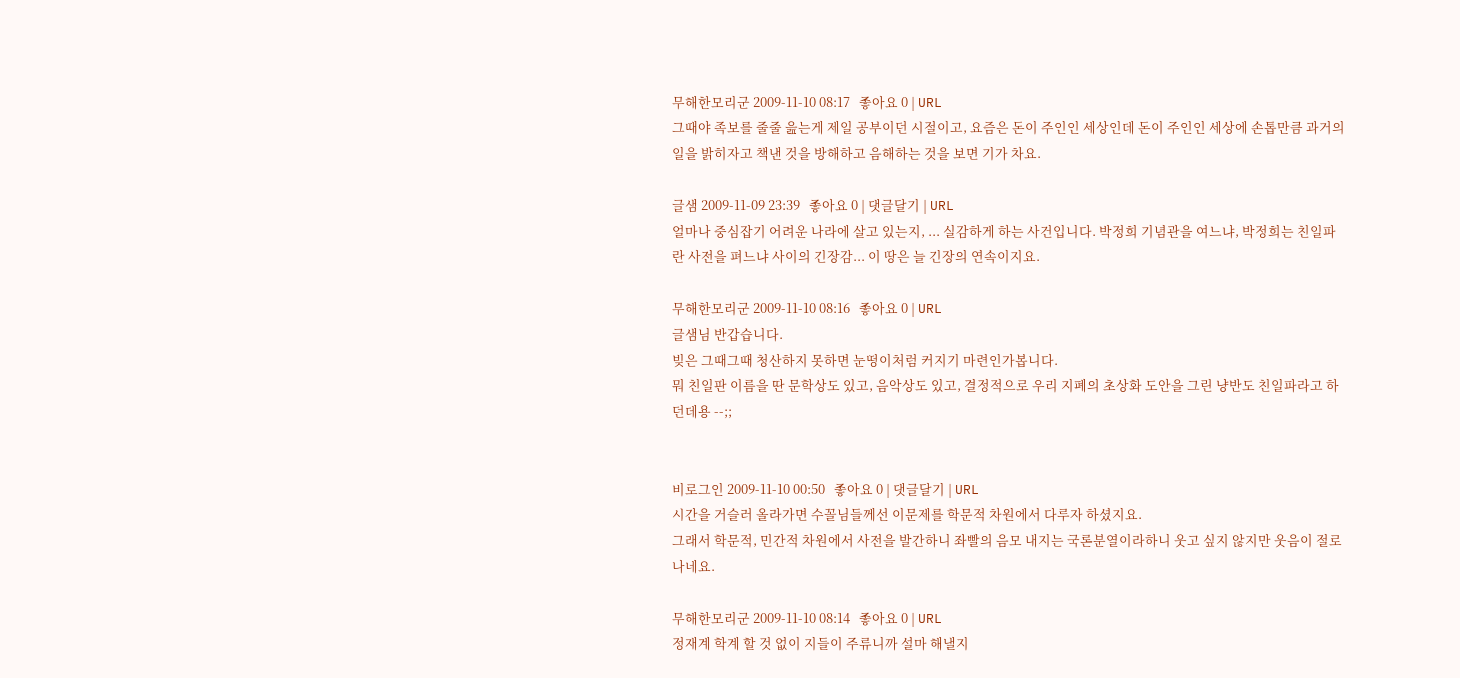무해한모리군 2009-11-10 08:17   좋아요 0 | URL
그때야 족보를 줄줄 읊는게 제일 공부이던 시절이고, 요즘은 돈이 주인인 세상인데 돈이 주인인 세상에 손톱만큼 과거의 일을 밝히자고 책낸 것을 방해하고 음해하는 것을 보면 기가 차요.

글샘 2009-11-09 23:39   좋아요 0 | 댓글달기 | URL
얼마나 중심잡기 어려운 나라에 살고 있는지, ... 실감하게 하는 사건입니다. 박정희 기념관을 여느냐, 박정희는 친일파란 사전을 펴느냐 사이의 긴장감... 이 땅은 늘 긴장의 연속이지요.

무해한모리군 2009-11-10 08:16   좋아요 0 | URL
글샘님 반갑습니다.
빚은 그때그때 청산하지 못하면 눈떵이처럼 커지기 마련인가봅니다.
뭐 친일판 이름을 딴 문학상도 있고, 음악상도 있고, 결정적으로 우리 지폐의 초상화 도안을 그린 냥반도 친일파라고 하던데용 --;;


비로그인 2009-11-10 00:50   좋아요 0 | 댓글달기 | URL
시간을 거슬러 올라가면 수꼴님들께선 이문제를 학문적 차원에서 다루자 하셨지요.
그래서 학문적, 민간적 차원에서 사전을 발간하니 좌빨의 음모 내지는 국론분열이라하니 웃고 싶지 않지만 웃음이 절로 나네요.

무해한모리군 2009-11-10 08:14   좋아요 0 | URL
정재계 학계 할 것 없이 지들이 주류니까 설마 해낼지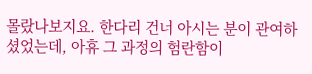몰랐나보지요. 한다리 건너 아시는 분이 관여하셨었는데, 아휴 그 과정의 험란함이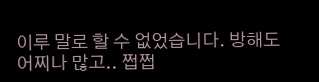이루 말로 할 수 없었습니다. 방해도 어찌나 많고.. 쩝쩝